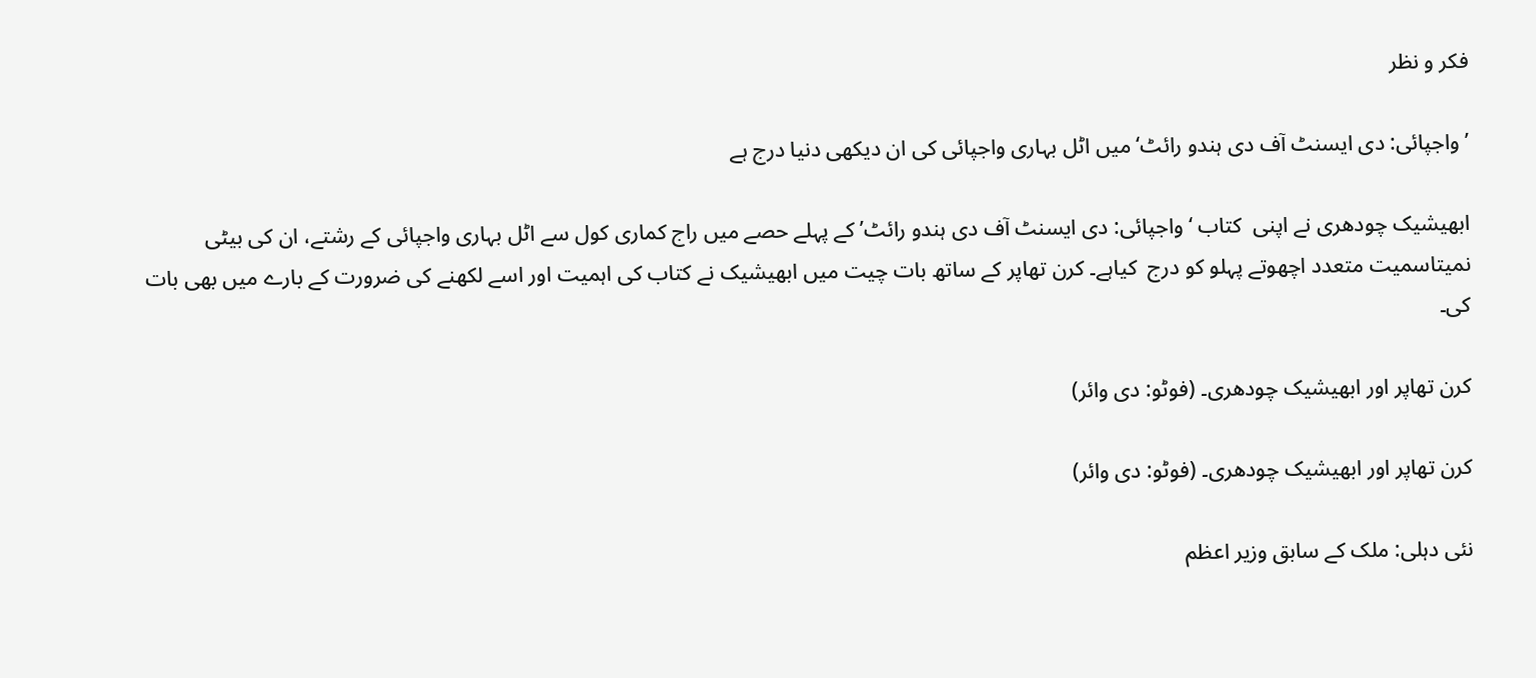فکر و نظر

’واجپائی: دی ایسنٹ آف دی ہندو رائٹ‘ میں اٹل بہاری واجپائی کی ان دیکھی دنیا درج ہے

ابھیشیک چودھری نے اپنی  کتاب ‘واجپائی: دی ایسنٹ آف دی ہندو رائٹ’ کے پہلے حصے میں راج کماری کول سے اٹل بہاری واجپائی کے رشتے، ان کی بیٹی نمیتاسمیت متعدد اچھوتے پہلو کو درج  کیاہے۔ کرن تھاپر کے ساتھ بات چیت میں ابھیشیک نے کتاب کی اہمیت اور اسے لکھنے کی ضرورت کے بارے میں بھی بات کی۔

کرن تھاپر اور ابھیشیک چودھری۔ (فوٹو: دی وائر)

کرن تھاپر اور ابھیشیک چودھری۔ (فوٹو: دی وائر)

نئی دہلی: ملک کے سابق وزیر اعظم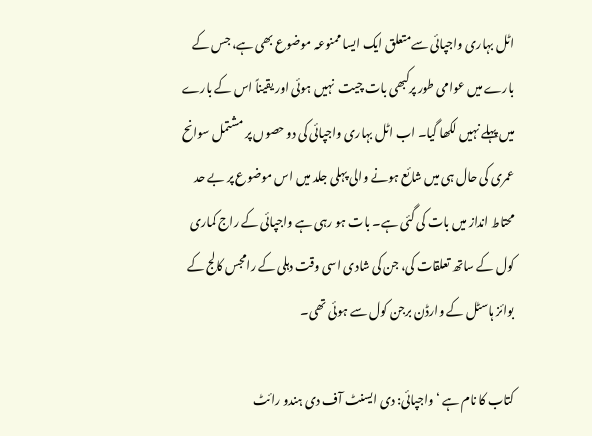اٹل بہاری واجپائی سےمتعلق ایک ایسا ممنوعہ موضوع بھی ہے، جس کے بارے میں عوامی طور پرکبھی بات چیت  نہیں ہوئی اور یقیناً اس کے بارے میں پہلے نہیں لکھا گیا۔ اب اٹل بہاری واجپائی کی دو حصوں پر مشتمل سوانح عمری کی حال ہی میں شائع ہونے والی پہلی جلد میں اس موضوع پر بے حد محتاط انداز میں بات کی گئی ہے۔ بات ہو رہی ہے واجپائی کے راج کماری کول کے ساتھ تعلقات کی، جن کی شادی اسی وقت دہلی کے رامجس کالج کے بوائز ہاسٹل کے وارڈن برجن کول سے ہوئی تھی۔

کتاب کا نام ہے ‘واجپائی: دی ایسنٹ آف دی ہندو رائٹ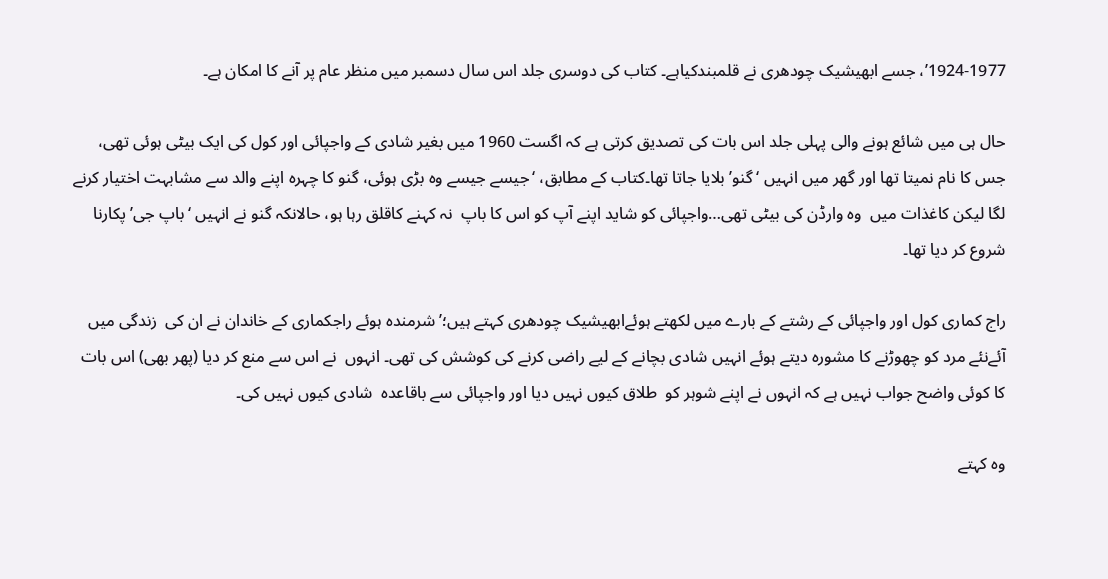1924-1977’، جسے ابھیشیک چودھری نے قلمبندکیاہے۔ کتاب کی دوسری جلد اس سال دسمبر میں منظر عام پر آنے کا امکان ہے۔

حال ہی میں شائع ہونے والی پہلی جلد اس بات کی تصدیق کرتی ہے کہ اگست 1960 میں بغیر شادی کے واجپائی اور کول کی ایک بیٹی ہوئی تھی، جس کا نام نمیتا تھا اور گھر میں انہیں ‘گنو’ بلایا جاتا تھا۔کتاب کے مطابق، ‘جیسے جیسے وہ بڑی ہوئی، گنو کا چہرہ اپنے والد سے مشابہت اختیار کرنے لگا لیکن کاغذات میں  وہ وارڈن کی بیٹی تھی…واجپائی کو شاید اپنے آپ کو اس کا باپ  نہ کہنے کاقلق رہا ہو، حالانکہ گنو نے انہیں ‘باپ جی’ پکارنا شروع کر دیا تھا۔

راج کماری کول اور واجپائی کے رشتے کے بارے میں لکھتے ہوئےابھیشیک چودھری کہتے ہیں؛’شرمندہ ہوئے راجکماری کے خاندان نے ان کی  زندگی میں آئےنئے مرد کو چھوڑنے کا مشورہ دیتے ہوئے انہیں شادی بچانے کے لیے راضی کرنے کی کوشش کی تھی۔ انہوں  نے اس سے منع کر دیا (پھر بھی) اس بات کا کوئی واضح جواب نہیں ہے کہ انہوں نے اپنے شوہر کو  طلاق کیوں نہیں دیا اور واجپائی سے باقاعدہ  شادی کیوں نہیں کی۔

وہ کہتے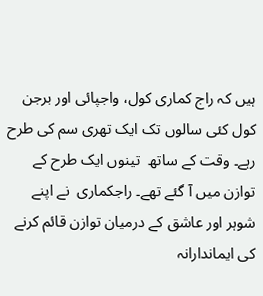ہیں کہ راج کماری کول، واجپائی اور برجن کول کئی سالوں تک ایک تھری سم کی طرح رہے۔ وقت کے ساتھ  تینوں ایک طرح کے توازن میں آ گئے تھے۔ راجکماری  نے اپنے شوہر اور عاشق کے درمیان توازن قائم کرنے کی ایماندارانہ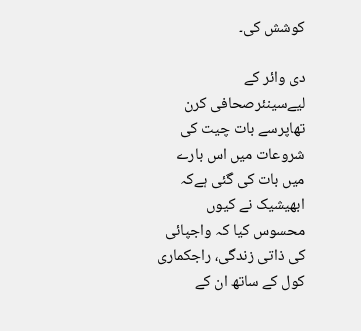کوشش کی۔

دی وائر کے لیےسینئرصحافی کرن تھاپرسے بات چیت کی شروعات میں اس بارے میں بات کی گئی ہےکہ ابھیشیک نے کیوں محسوس کیا کہ واجپائی کی ذاتی زندگی، راجکماری کول کے ساتھ ان کے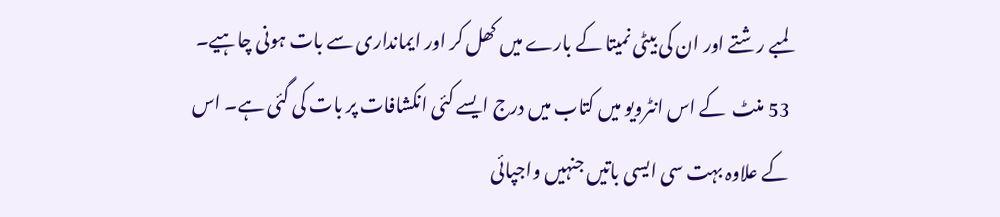لمبے رشتے اور ان کی بیٹی نمیتا کے بارے میں کھل کر اور ایمانداری سے بات ہونی چاہیے۔ 53 منٹ  کے اس انٹرویو میں کتاب میں درج ایسے کئی انکشافات پر بات کی گئی ہے۔ اس کے علاوہ بہت سی ایسی باتیں جنہیں واجپائی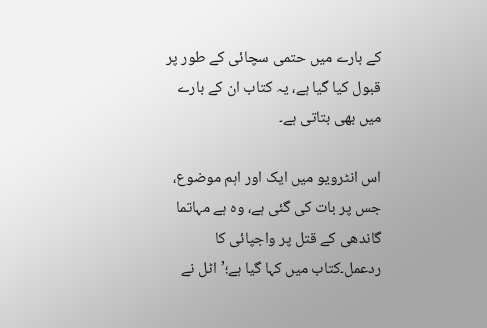کے بارے میں حتمی سچائی کے طور پر قبول کیا گیا ہے، یہ کتاب ان کے بارے میں بھی بتاتی ہے۔

اس انٹرویو میں ایک اور اہم موضوع، جس پر بات کی گئی ہے، وہ ہے مہاتما گاندھی کے قتل پر واجپائی کا ردعمل۔کتاب میں کہا گیا ہے؛’اٹل نے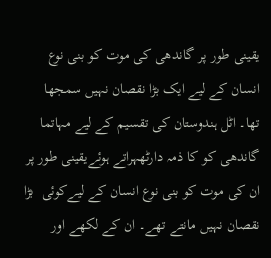یقینی طور پر گاندھی کی موت کو بنی نوع انسان کے لیے ایک بڑا نقصان نہیں سمجھا تھا۔ اٹل ہندوستان کی تقسیم کے لیے مہاتما گاندھی کو کا ذمہ دارٹھہراتے ہوئےیقینی طور پر ان کی موت کو بنی نوع انسان کے لیےکوئی  بڑا نقصان نہیں مانتے تھے۔ ان کے لکھے اور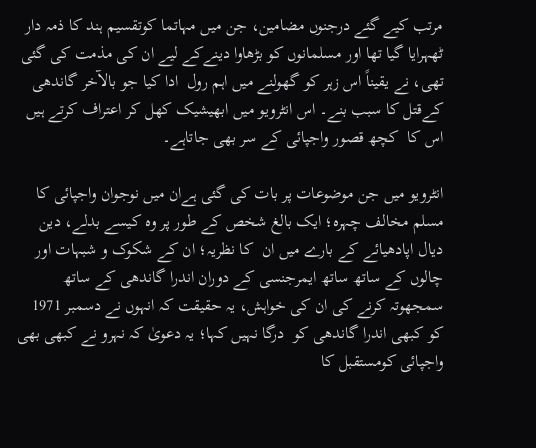مرتب کیے گئے درجنوں مضامین، جن میں مہاتما کوتقسیم ہند کا ذمہ دار ٹھہرایا گیا تھا اور مسلمانوں کو بڑھاوا دینےکے لیے ان کی مذمت کی گئی تھی، نے یقیناً اس زہر کو گھولنے میں اہم رول  ادا کیا جو بالآخر گاندھی کےقتل کا سبب بنے۔ اس انٹرویو میں ابھیشیک کھل کر اعتراف کرتے ہیں اس کا  کچھ قصور واجپائی کے سر بھی جاتاہے۔

انٹرویو میں جن موضوعات پر بات کی گئی ہےان میں نوجوان واجپائی کا مسلم مخالف چہرہ؛ ایک بالغ شخص کے طور پر وہ کیسے بدلے، دین دیال اپادھیائے کے بارے میں ان  کا نظریہ؛ ان کے شکوک و شبہات اور چالوں کے ساتھ ساتھ ایمرجنسی کے دوران اندرا گاندھی کے ساتھ سمجھوتہ کرنے کی ان کی خواہش، یہ حقیقت کہ انہوں نے دسمبر 1971 کو کبھی اندرا گاندھی کو  درگا نہیں کہا؛ یہ دعویٰ کہ نہرو نے کبھی بھی واجپائی کومستقبل کا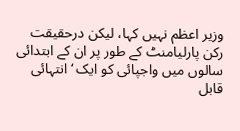وزیر اعظم نہیں کہا، لیکن درحقیقت رکن پارلیامنٹ کے طور پر ان کے ابتدائی سالوں میں واجپائی کو ایک ‘انتہائی قابل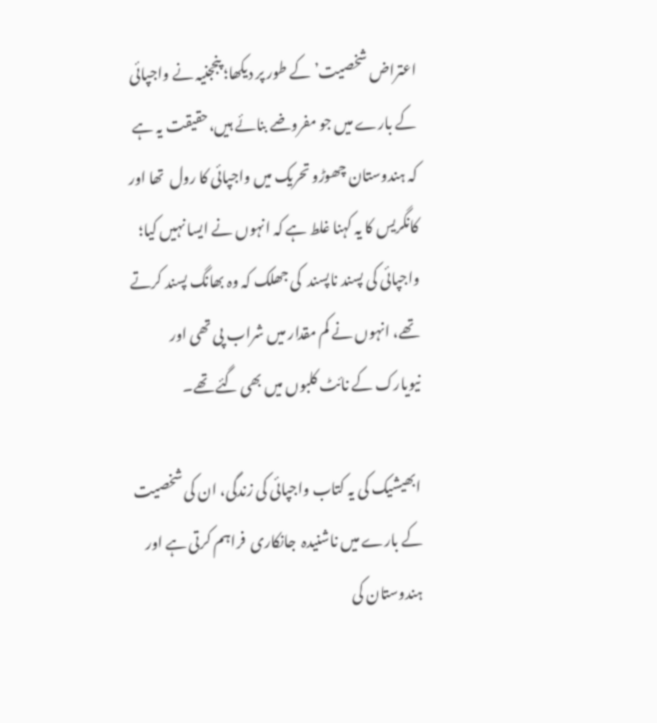اعتراض شخصیت’ کے طور پر دیکھا؛ پنججنیہ نے واجپائی کے بارے میں جو مفروضے بنائے ہیں،حقیقت یہ ہے کہ ہندوستان چھوڑو تحریک میں واجپائی کا رول  تھا اور کانگریس کا یہ کہنا غلط ہے کہ انہوں نے ایسا نہیں کیا؛ واجپائی کی پسند ناپسند  کی جھلک کہ وہ بھانگ پسند کرتے تھے، انہوں نے کم مقدار میں شراب پی تھی اور نیویارک کے نائٹ کلبوں میں بھی گئے تھے۔

ابھیشیک کی یہ کتاب واجپائی کی زندگی، ان کی شخصیت کے بارے میں ناشنیدہ  جانکاری  فراہم کرتی ہے اور ہندوستان کی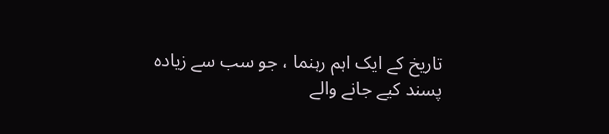تاریخ کے ایک اہم رہنما ، جو سب سے زیادہ پسند کیے جانے والے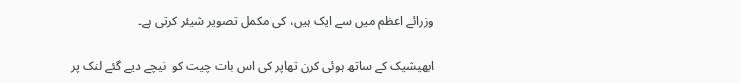وزرائے اعظم میں سے ایک ہیں، کی مکمل تصویر شیئر کرتی ہے۔

ابھیشیک کے ساتھ ہوئی کرن تھاپر کی اس بات چیت کو  نیچے دیے گئے لنک پر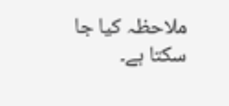ملاحظہ کیا جا سکتا ہے۔